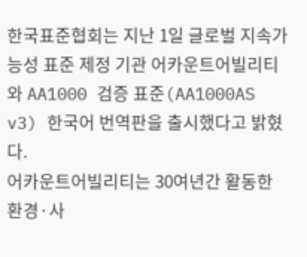한국표준협회는 지난 1일 글로벌 지속가능성 표준 제정 기관 어카운트어빌리티와 AA1000 검증 표준(AA1000AS v3) 한국어 번역판을 출시했다고 밝혔다.
어카운트어빌리티는 30여년간 활동한 환경·사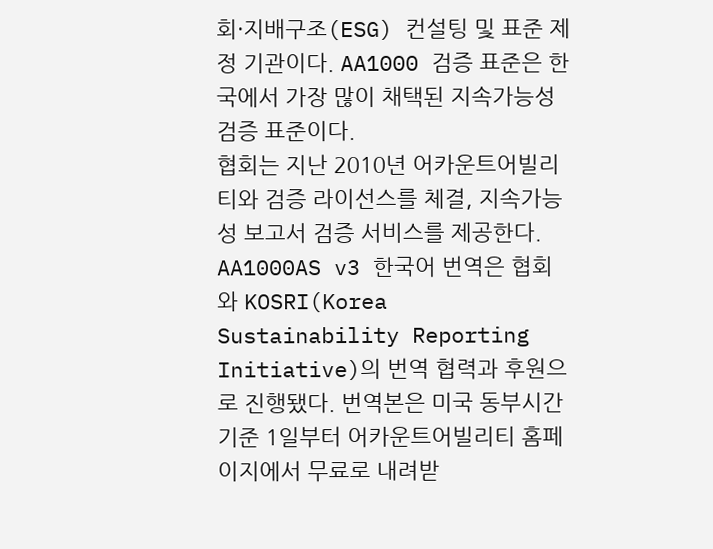회·지배구조(ESG) 컨설팅 및 표준 제정 기관이다. AA1000 검증 표준은 한국에서 가장 많이 채택된 지속가능성 검증 표준이다.
협회는 지난 2010년 어카운트어빌리티와 검증 라이선스를 체결, 지속가능성 보고서 검증 서비스를 제공한다.
AA1000AS v3 한국어 번역은 협회와 KOSRI(Korea Sustainability Reporting Initiative)의 번역 협력과 후원으로 진행됐다. 번역본은 미국 동부시간 기준 1일부터 어카운트어빌리티 홈페이지에서 무료로 내려받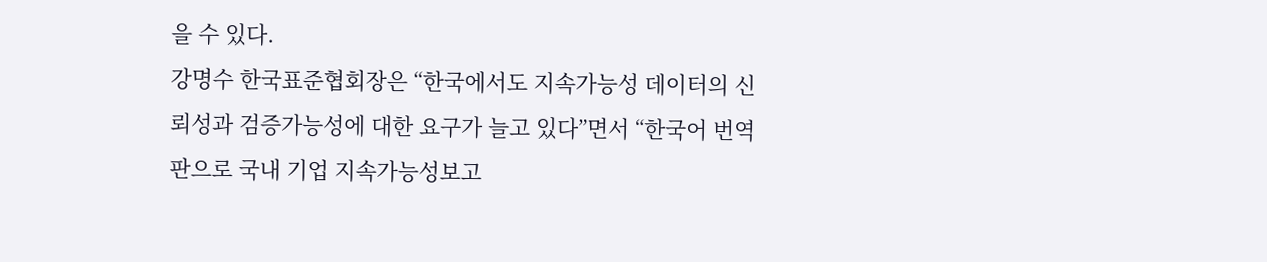을 수 있다.
강명수 한국표준협회장은 “한국에서도 지속가능성 데이터의 신뢰성과 검증가능성에 대한 요구가 늘고 있다”면서 “한국어 번역판으로 국내 기업 지속가능성보고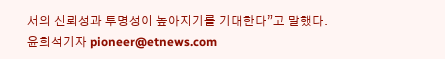서의 신뢰성과 투명성이 높아지기를 기대한다”고 말했다.
윤희석기자 pioneer@etnews.com